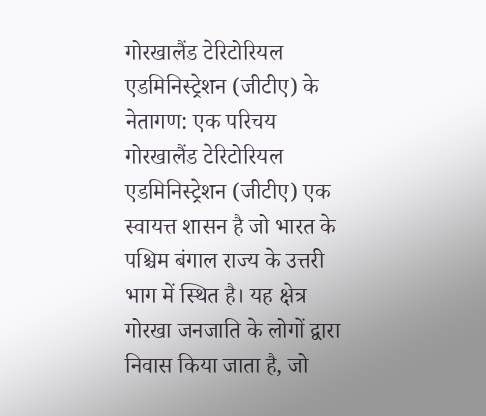गोरखालैंड टेरिटोरियल एडमिनिस्ट्रेशन (जीटीए) के नेतागण: एक परिचय
गोरखालैंड टेरिटोरियल एडमिनिस्ट्रेशन (जीटीए) एक स्वायत्त शासन है जो भारत के पश्चिम बंगाल राज्य के उत्तरी भाग में स्थित है। यह क्षेत्र गोरखा जनजाति के लोगों द्वारा निवास किया जाता है, जो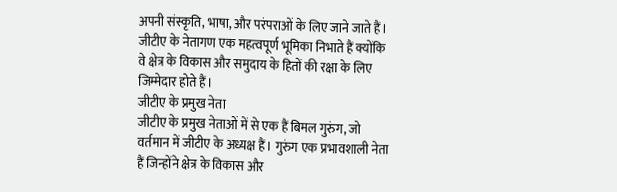अपनी संस्कृति, भाषा, और परंपराओं के लिए जाने जाते हैं। जीटीए के नेतागण एक महत्वपूर्ण भूमिका निभाते हैं क्योंकि वे क्षेत्र के विकास और समुदाय के हितों की रक्षा के लिए जिम्मेदार होते हैं।
जीटीए के प्रमुख नेता
जीटीए के प्रमुख नेताओं में से एक हैं बिमल गुरुंग, जो वर्तमान में जीटीए के अध्यक्ष हैं। गुरुंग एक प्रभावशाली नेता हैं जिन्होंने क्षेत्र के विकास और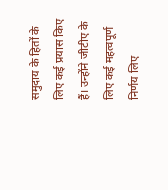समुदाय के हितों के लिए कई प्रयास किए हैं। उन्होंने जीटीए के लिए कई महत्वपूर्ण निर्णय लिए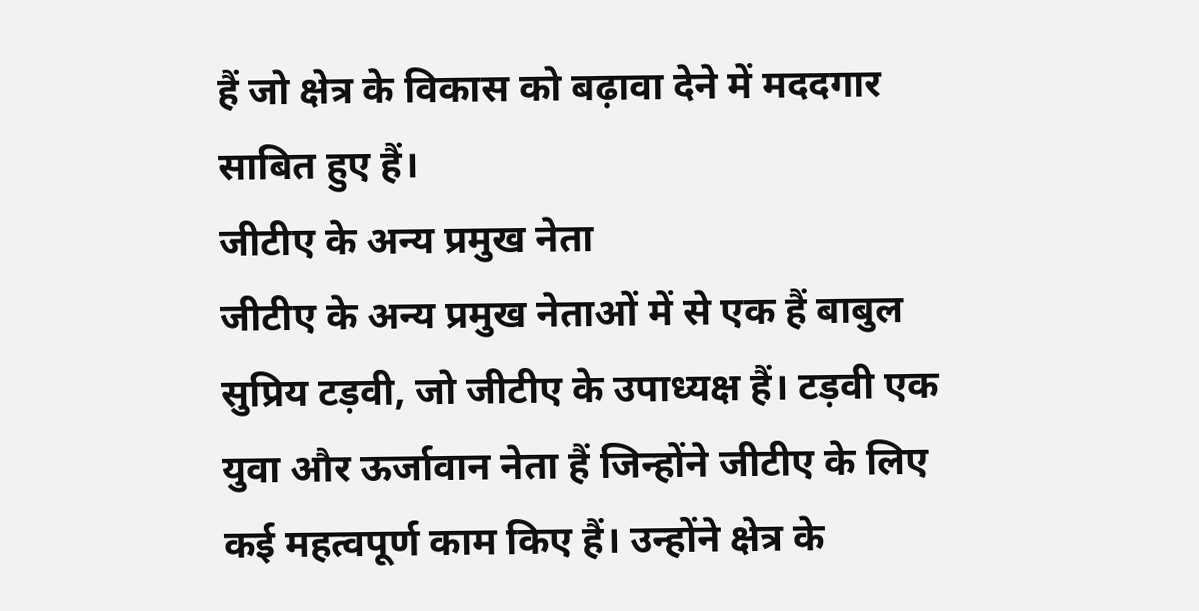हैं जो क्षेत्र के विकास को बढ़ावा देने में मददगार साबित हुए हैं।
जीटीए के अन्य प्रमुख नेता
जीटीए के अन्य प्रमुख नेताओं में से एक हैं बाबुल सुप्रिय टड़वी, जो जीटीए के उपाध्यक्ष हैं। टड़वी एक युवा और ऊर्जावान नेता हैं जिन्होंने जीटीए के लिए कई महत्वपूर्ण काम किए हैं। उन्होंने क्षेत्र के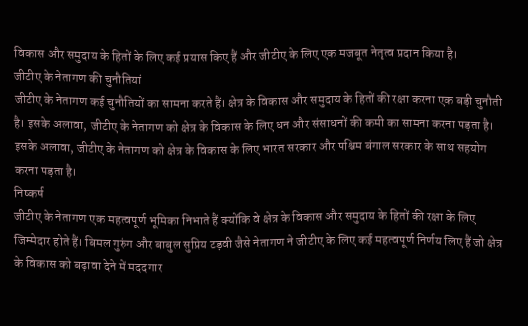विकास और समुदाय के हितों के लिए कई प्रयास किए हैं और जीटीए के लिए एक मजबूत नेतृत्व प्रदान किया है।
जीटीए के नेतागण की चुनौतियां
जीटीए के नेतागण कई चुनौतियों का सामना करते हैं। क्षेत्र के विकास और समुदाय के हितों की रक्षा करना एक बड़ी चुनौती है। इसके अलावा, जीटीए के नेतागण को क्षेत्र के विकास के लिए धन और संसाधनों की कमी का सामना करना पड़ता है। इसके अलावा, जीटीए के नेतागण को क्षेत्र के विकास के लिए भारत सरकार और पश्चिम बंगाल सरकार के साथ सहयोग करना पड़ता है।
निष्कर्ष
जीटीए के नेतागण एक महत्वपूर्ण भूमिका निभाते हैं क्योंकि वे क्षेत्र के विकास और समुदाय के हितों की रक्षा के लिए जिम्मेदार होते हैं। बिमल गुरुंग और बाबुल सुप्रिय टड़वी जैसे नेतागण ने जीटीए के लिए कई महत्वपूर्ण निर्णय लिए हैं जो क्षेत्र के विकास को बढ़ावा देने में मददगार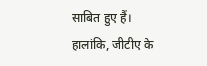साबित हुए हैं। हालांकि, जीटीए के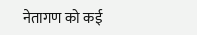नेतागण को कई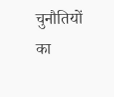चुनौतियों का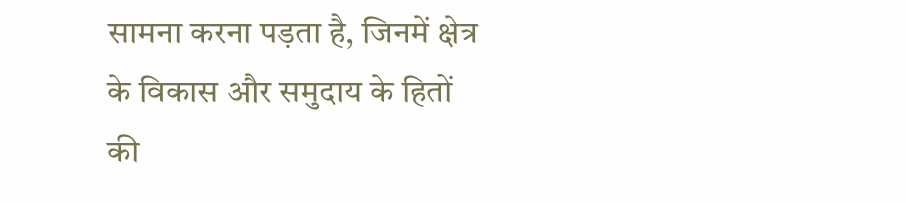सामना करना पड़ता है, जिनमें क्षेत्र के विकास और समुदाय के हितों की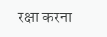रक्षा करना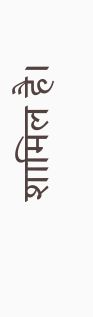शामिल है।